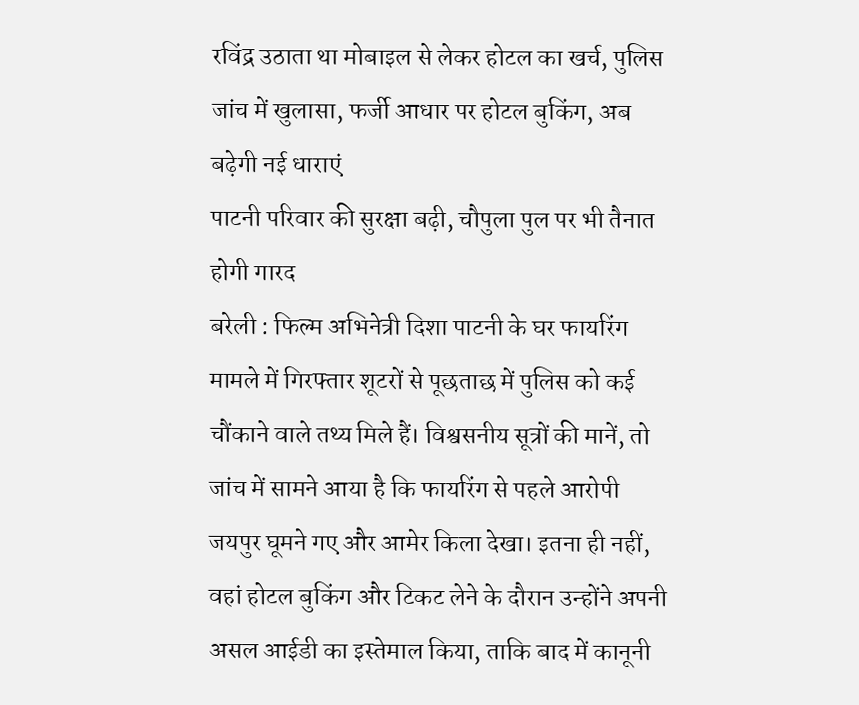रविंद्र उठाता था मोबाइल से लेकर होटल का खर्च, पुलिस जांच में खुलासा, फर्जी आधार पर होटल बुकिंग, अब बढ़ेगी नई धाराएं
पाटनी परिवार की सुरक्षा बढ़ी, चौपुला पुल पर भी तैनात होगी गारद
बरेली : फिल्म अभिनेत्री दिशा पाटनी के घर फायरिंग मामले में गिरफ्तार शूटरों से पूछताछ में पुलिस को कई चौंकाने वाले तथ्य मिले हैं। विश्वसनीय सूत्रों की मानें, तो जांच में सामने आया है कि फायरिंग से पहले आरोपी जयपुर घूमने गए और आमेर किला देखा। इतना ही नहीं, वहां होटल बुकिंग और टिकट लेने के दौरान उन्होंने अपनी असल आईडी का इस्तेमाल किया, ताकि बाद में कानूनी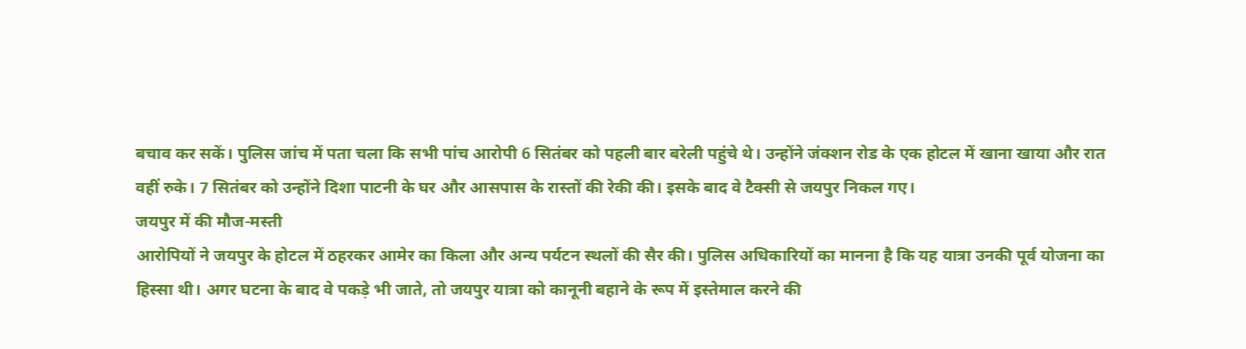बचाव कर सकें। पुलिस जांच में पता चला कि सभी पांच आरोपी 6 सितंबर को पहली बार बरेली पहुंचे थे। उन्होंने जंक्शन रोड के एक होटल में खाना खाया और रात वहीं रुके। 7 सितंबर को उन्होंने दिशा पाटनी के घर और आसपास के रास्तों की रेकी की। इसके बाद वे टैक्सी से जयपुर निकल गए।
जयपुर में की मौज-मस्ती
आरोपियों ने जयपुर के होटल में ठहरकर आमेर का किला और अन्य पर्यटन स्थलों की सैर की। पुलिस अधिकारियों का मानना है कि यह यात्रा उनकी पूर्व योजना का हिस्सा थी। अगर घटना के बाद वे पकड़े भी जाते, तो जयपुर यात्रा को कानूनी बहाने के रूप में इस्तेमाल करने की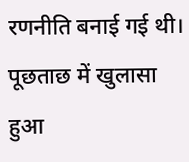रणनीति बनाई गई थी। पूछताछ में खुलासा हुआ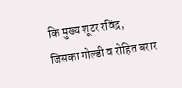कि मुख्य शूटर रविंद्र, जिसका गोल्डी व रोहित बरार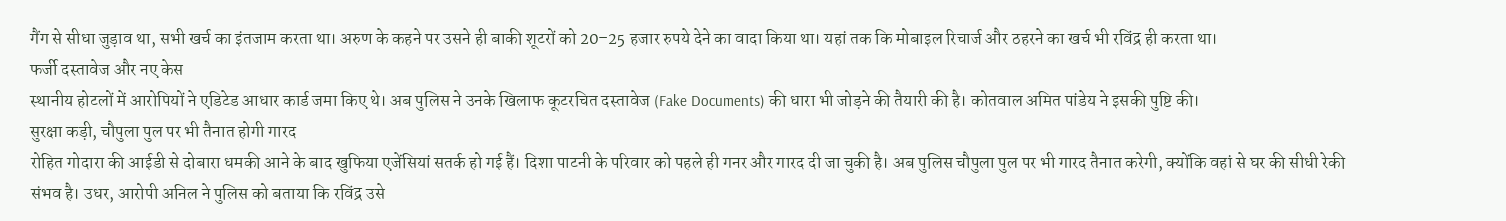गैंग से सीधा जुड़ाव था, सभी खर्च का इंतजाम करता था। अरुण के कहने पर उसने ही बाकी शूटरों को 20–25 हजार रुपये देने का वादा किया था। यहां तक कि मोबाइल रिचार्ज और ठहरने का खर्च भी रविंद्र ही करता था।
फर्जी दस्तावेज और नए केस
स्थानीय होटलों में आरोपियों ने एडिटेड आधार कार्ड जमा किए थे। अब पुलिस ने उनके खिलाफ कूटरचित दस्तावेज (Fake Documents) की धारा भी जोड़ने की तैयारी की है। कोतवाल अमित पांडेय ने इसकी पुष्टि की।
सुरक्षा कड़ी, चौपुला पुल पर भी तैनात होगी गारद
रोहित गोदारा की आईडी से दोबारा धमकी आने के बाद खुफिया एजेंसियां सतर्क हो गई हैं। दिशा पाटनी के परिवार को पहले ही गनर और गारद दी जा चुकी है। अब पुलिस चौपुला पुल पर भी गारद तैनात करेगी, क्योंकि वहां से घर की सीधी रेकी संभव है। उधर, आरोपी अनिल ने पुलिस को बताया कि रविंद्र उसे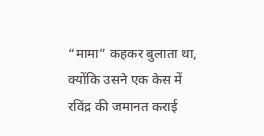“मामा” कहकर बुलाता था, क्योंकि उसने एक केस में रविंद्र की जमानत कराई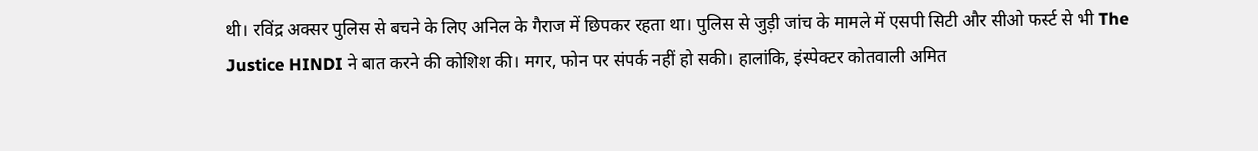थी। रविंद्र अक्सर पुलिस से बचने के लिए अनिल के गैराज में छिपकर रहता था। पुलिस से जुड़ी जांच के मामले में एसपी सिटी और सीओ फर्स्ट से भी The Justice HINDI ने बात करने की कोशिश की। मगर, फोन पर संपर्क नहीं हो सकी। हालांकि, इंस्पेक्टर कोतवाली अमित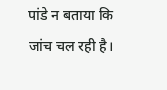पांडे न बताया कि जांच चल रही है।